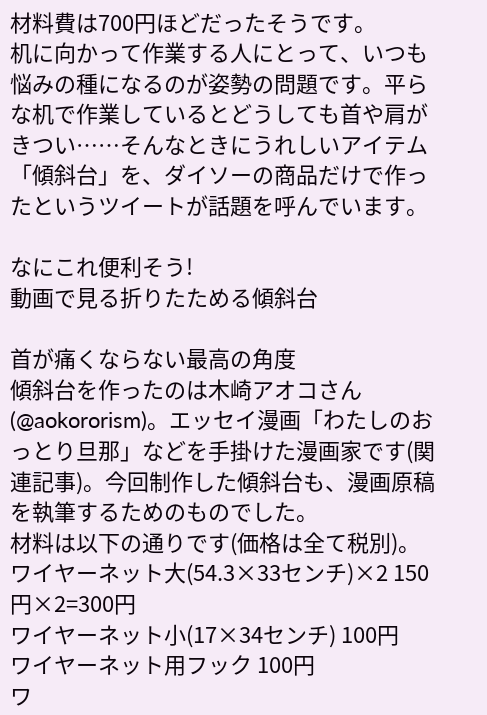材料費は700円ほどだったそうです。
机に向かって作業する人にとって、いつも悩みの種になるのが姿勢の問題です。平らな机で作業しているとどうしても首や肩がきつい……そんなときにうれしいアイテム「傾斜台」を、ダイソーの商品だけで作ったというツイートが話題を呼んでいます。

なにこれ便利そう!
動画で見る折りたためる傾斜台

首が痛くならない最高の角度
傾斜台を作ったのは木崎アオコさん(@aokororism)。エッセイ漫画「わたしのおっとり旦那」などを手掛けた漫画家です(関連記事)。今回制作した傾斜台も、漫画原稿を執筆するためのものでした。
材料は以下の通りです(価格は全て税別)。
ワイヤーネット大(54.3×33センチ)×2 150円×2=300円
ワイヤーネット小(17×34センチ) 100円
ワイヤーネット用フック 100円
ワ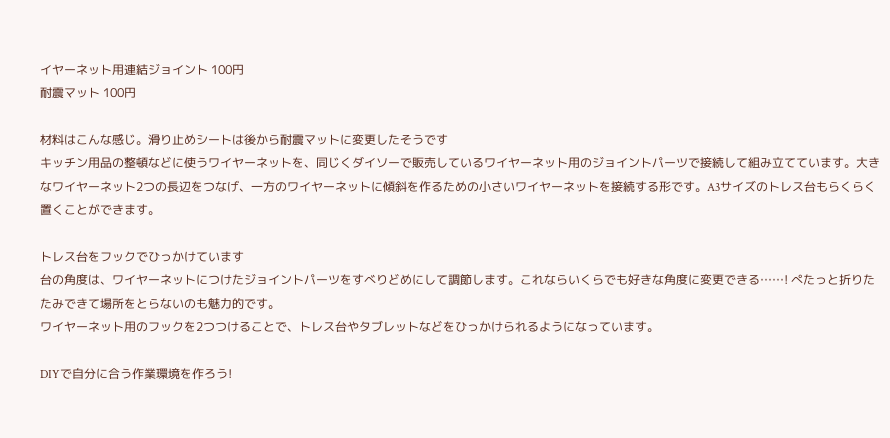イヤーネット用連結ジョイント 100円
耐震マット 100円

材料はこんな感じ。滑り止めシートは後から耐震マットに変更したそうです
キッチン用品の整頓などに使うワイヤーネットを、同じくダイソーで販売しているワイヤーネット用のジョイントパーツで接続して組み立てています。大きなワイヤーネット2つの長辺をつなげ、一方のワイヤーネットに傾斜を作るための小さいワイヤーネットを接続する形です。A3サイズのトレス台もらくらく置くことができます。

トレス台をフックでひっかけています
台の角度は、ワイヤーネットにつけたジョイントパーツをすべりどめにして調節します。これならいくらでも好きな角度に変更できる……! ぺたっと折りたたみできて場所をとらないのも魅力的です。
ワイヤーネット用のフックを2つつけることで、トレス台やタブレットなどをひっかけられるようになっています。

DIYで自分に合う作業環境を作ろう!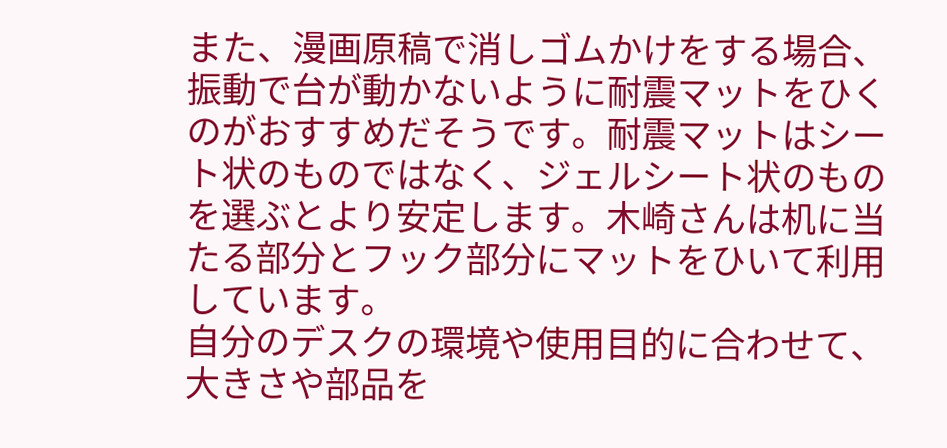また、漫画原稿で消しゴムかけをする場合、振動で台が動かないように耐震マットをひくのがおすすめだそうです。耐震マットはシート状のものではなく、ジェルシート状のものを選ぶとより安定します。木崎さんは机に当たる部分とフック部分にマットをひいて利用しています。
自分のデスクの環境や使用目的に合わせて、大きさや部品を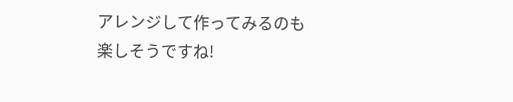アレンジして作ってみるのも楽しそうですね!